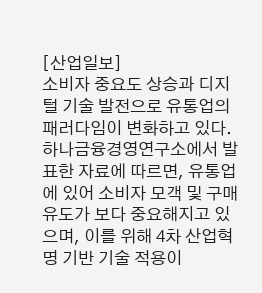[산업일보]
소비자 중요도 상승과 디지털 기술 발전으로 유통업의 패러다임이 변화하고 있다.
하나금융경영연구소에서 발표한 자료에 따르면, 유통업에 있어 소비자 모객 및 구매 유도가 보다 중요해지고 있으며, 이를 위해 4차 산업혁명 기반 기술 적용이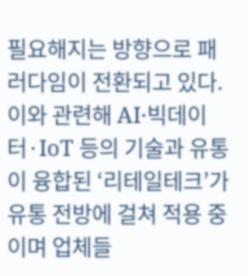필요해지는 방향으로 패러다임이 전환되고 있다.
이와 관련해 AI·빅데이터·IoT 등의 기술과 유통이 융합된 ‘리테일테크’가 유통 전방에 걸쳐 적용 중이며 업체들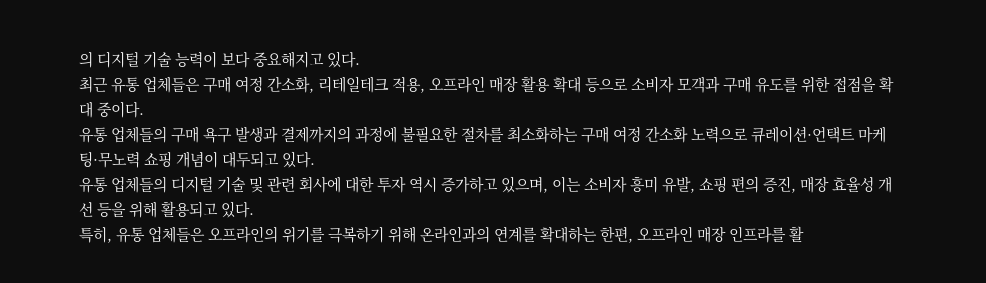의 디지털 기술 능력이 보다 중요해지고 있다.
최근 유통 업체들은 구매 여정 간소화, 리테일테크 적용, 오프라인 매장 활용 확대 등으로 소비자 모객과 구매 유도를 위한 접점을 확대 중이다.
유통 업체들의 구매 욕구 발생과 결제까지의 과정에 불필요한 절차를 최소화하는 구매 여정 간소화 노력으로 큐레이션·언택트 마케팅·무노력 쇼핑 개념이 대두되고 있다.
유통 업체들의 디지털 기술 및 관련 회사에 대한 투자 역시 증가하고 있으며, 이는 소비자 흥미 유발, 쇼핑 편의 증진, 매장 효율성 개선 등을 위해 활용되고 있다.
특히, 유통 업체들은 오프라인의 위기를 극복하기 위해 온라인과의 연계를 확대하는 한편, 오프라인 매장 인프라를 활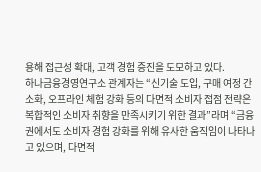용해 접근성 확대, 고객 경험 증진을 도모하고 있다.
하나금융경영연구소 관계자는 “신기술 도입, 구매 여정 간소화, 오프라인 체험 강화 등의 다면적 소비자 접점 전략은 복합적인 소비자 취향을 만족시키기 위한 결과”라며 “금융권에서도 소비자 경험 강화를 위해 유사한 움직임이 나타나고 있으며, 다면적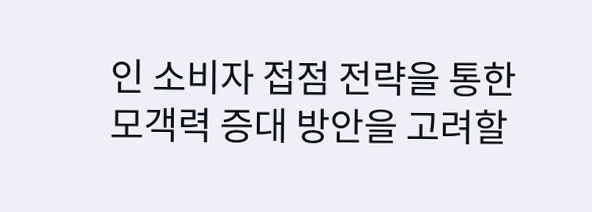인 소비자 접점 전략을 통한 모객력 증대 방안을 고려할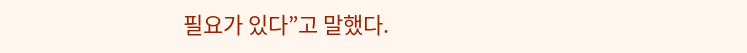필요가 있다”고 말했다.